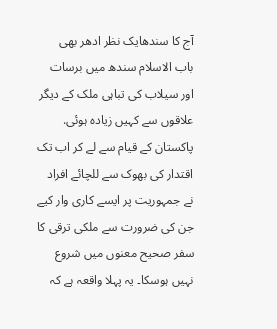آج کا سندھایک نظر ادھر بھی
باب الاسلام سندھ میں برسات اور سیلاب کی تباہی ملک کے دیگر علاقوں سے کہیں زیادہ ہوئی.
پاکستان کے قیام سے لے کر اب تک اقتدار کی بھوک سے للچائے افراد نے جمہوریت پر ایسے کاری وار کیے جن کی ضرورت سے ملکی ترقی کا سفر صحیح معنوں میں شروع نہیں ہوسکا۔ یہ پہلا واقعہ ہے کہ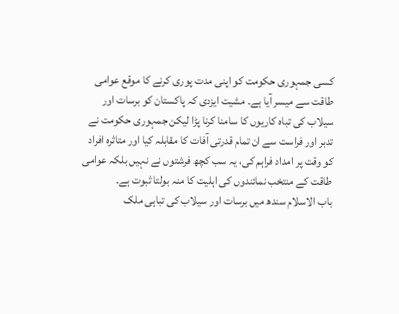کسی جمہوری حکومت کو اپنی مدت پوری کرنے کا موقع عوامی طاقت سے میسر آیا ہے۔ مشیت ایزدی کہ پاکستان کو برسات اور سیلاب کی تباہ کاریوں کا سامنا کرنا پڑا لیکن جمہوری حکومت نے تدبر اور فراست سے ان تمام قدرتی آفات کا مقابلہ کیا اور متاثرہ افراد کو وقت پر امداد فراہم کی، یہ سب کچھ فرشتوں نے نہیں بلکہ عوامی طاقت کے منتخب نمائندوں کی اہلیت کا منہ بولتا ثبوت ہے۔
باب الاسلام سندھ میں برسات اور سیلاب کی تباہی ملک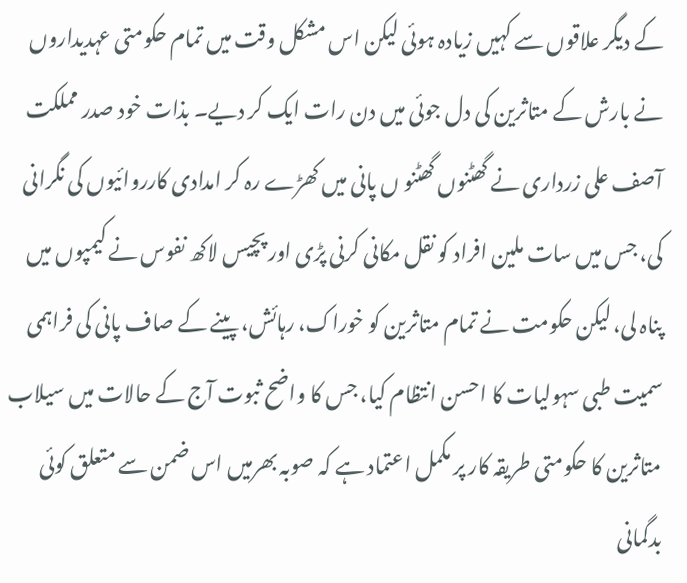کے دیگر علاقوں سے کہیں زیادہ ہوئی لیکن اس مشکل وقت میں تمام حکومتی عہدیداروں نے بارش کے متاثرین کی دل جوئی میں دن رات ایک کر دیے۔ بذات خود صدر مملکت آصف علی زرداری نے گھٹنوں گھٹنو ں پانی میں کھڑے رہ کر امدادی کارروائیوں کی نگرانی کی، جس میں سات ملین افراد کو نقل مکانی کرنی پڑی اور پچیس لاکھ نفوس نے کیمپوں میں پناہ لی، لیکن حکومت نے تمام متاثرین کو خوراک، رہائش، پینے کے صاف پانی کی فراہمی سمیت طبی سہولیات کا احسن انتظام کیا، جس کا واضح ثبوت آج کے حالات میں سیلاب متاثرین کا حکومتی طریقہ کار پر مکمل اعتماد ہے کہ صوبہ بھرمیں اس ضمن سے متعلق کوئی بدگمانی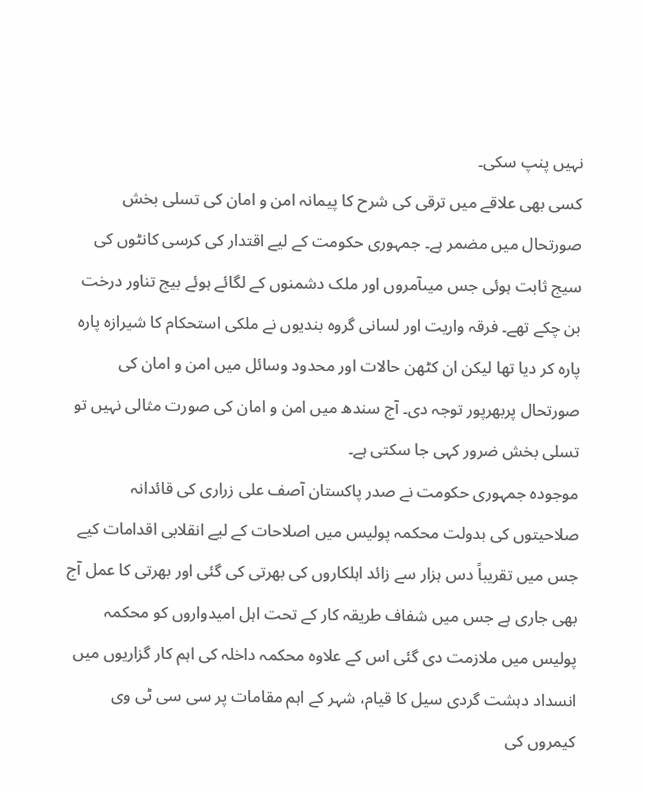نہیں پنپ سکی۔
کسی بھی علاقے میں ترقی کی شرح کا پیمانہ امن و امان کی تسلی بخش صورتحال میں مضمر ہے۔ جمہوری حکومت کے لیے اقتدار کی کرسی کانٹوں کی سیج ثابت ہوئی جس میںآمروں اور ملک دشمنوں کے لگائے ہوئے بیج تناور درخت بن چکے تھے۔ فرقہ واریت اور لسانی گروہ بندیوں نے ملکی استحکام کا شیرازہ پارہ پارہ کر دیا تھا لیکن ان کٹھن حالات اور محدود وسائل میں امن و امان کی صورتحال پربھرپور توجہ دی۔ آج سندھ میں امن و امان کی صورت مثالی نہیں تو تسلی بخش ضرور کہی جا سکتی ہے۔
موجودہ جمہوری حکومت نے صدر پاکستان آصف علی زراری کی قائدانہ صلاحیتوں کی بدولت محکمہ پولیس میں اصلاحات کے لیے انقلابی اقدامات کیے جس میں تقریباً دس ہزار سے زائد اہلکاروں کی بھرتی کی گئی اور بھرتی کا عمل آج بھی جاری ہے جس میں شفاف طریقہ کار کے تحت اہل امیدواروں کو محکمہ پولیس میں ملازمت دی گئی اس کے علاوہ محکمہ داخلہ کی اہم کار گزاریوں میں انسداد دہشت گردی سیل کا قیام، شہر کے اہم مقامات پر سی سی ٹی وی کیمروں کی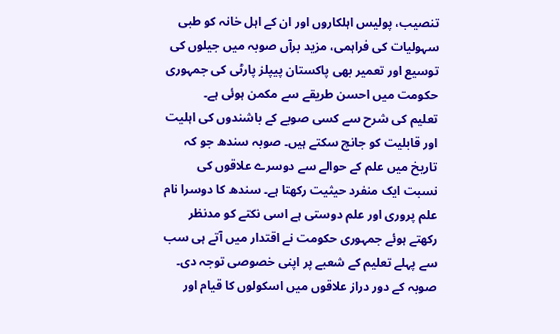تنصیب، پولیس اہلکاروں اور ان کے اہل خانہ کو طبی سہولیات کی فراہمی، مزید برآں صوبہ میں جیلوں کی توسیع اور تعمیر بھی پاکستان پیپلز پارٹی کی جمہوری حکومت میں احسن طریقے سے مکمن ہوئی ہے۔
تعلیم کی شرح سے کسی صوبے کے باشندوں کی اہلیت اور قابلیت کو جانچ سکتے ہیں۔ صوبہ سندھ جو کہ تاریخ میں علم کے حوالے سے دوسرے علاقوں کی نسبت ایک منفرد حیثیت رکھتا ہے۔ سندھ کا دوسرا نام علم پروری اور علم دوستی ہے اسی نکتے کو مدنظر رکھتے ہوئے جمہوری حکومت نے اقتدار میں آتے ہی سب سے پہلے تعلیم کے شعبے پر اپنی خصوصی توجہ دی۔ صوبہ کے دور دراز علاقوں میں اسکولوں کا قیام اور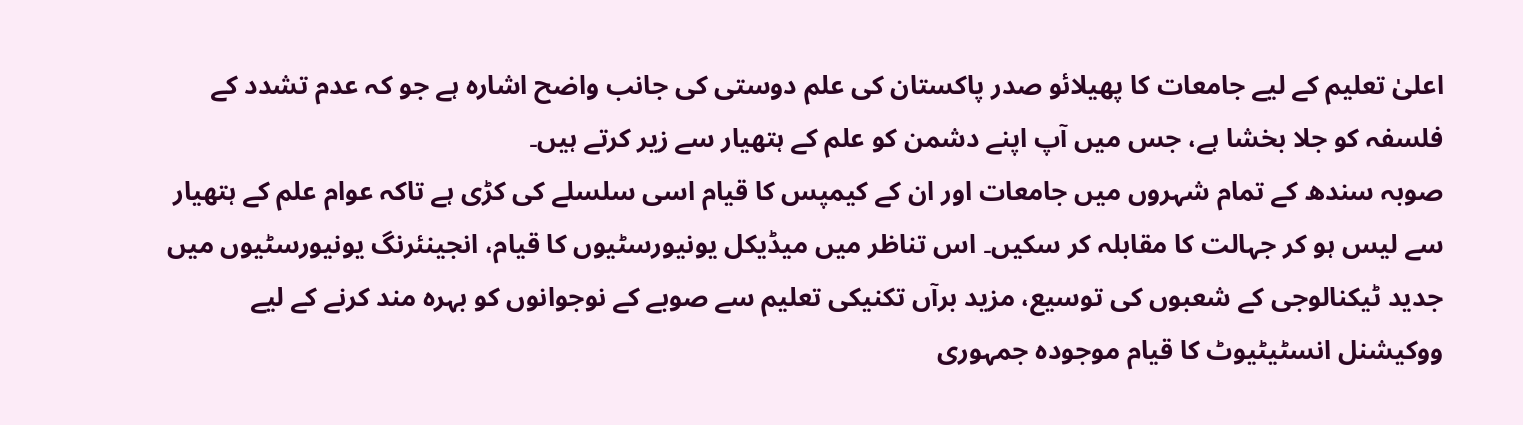اعلیٰ تعلیم کے لیے جامعات کا پھیلائو صدر پاکستان کی علم دوستی کی جانب واضح اشارہ ہے جو کہ عدم تشدد کے فلسفہ کو جلا بخشا ہے، جس میں آپ اپنے دشمن کو علم کے ہتھیار سے زیر کرتے ہیں۔
صوبہ سندھ کے تمام شہروں میں جامعات اور ان کے کیمپس کا قیام اسی سلسلے کی کڑی ہے تاکہ عوام علم کے ہتھیار سے لیس ہو کر جہالت کا مقابلہ کر سکیں۔ اس تناظر میں میڈیکل یونیورسٹیوں کا قیام، انجینئرنگ یونیورسٹیوں میں جدید ٹیکنالوجی کے شعبوں کی توسیع، مزید برآں تکنیکی تعلیم سے صوبے کے نوجوانوں کو بہرہ مند کرنے کے لیے ووکیشنل انسٹیٹیوٹ کا قیام موجودہ جمہوری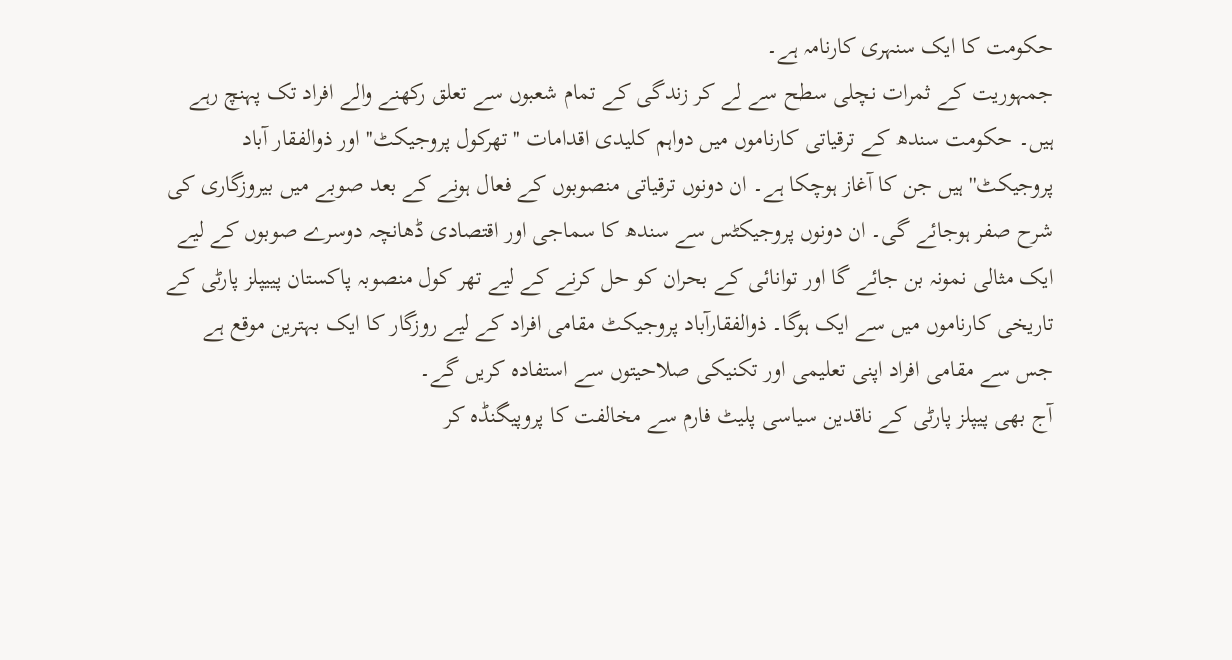حکومت کا ایک سنہری کارنامہ ہے۔
جمہوریت کے ثمرات نچلی سطح سے لے کر زندگی کے تمام شعبوں سے تعلق رکھنے والے افراد تک پہنچ رہے ہیں۔ حکومت سندھ کے ترقیاتی کارناموں میں دواہم کلیدی اقدامات ''تھرکول پروجیکٹ'' اور ذوالفقار آباد پروجیکٹ'' ہیں جن کا آغاز ہوچکا ہے۔ ان دونوں ترقیاتی منصوبوں کے فعال ہونے کے بعد صوبے میں بیروزگاری کی شرح صفر ہوجائے گی۔ ان دونوں پروجیکٹس سے سندھ کا سماجی اور اقتصادی ڈھانچہ دوسرے صوبوں کے لیے ایک مثالی نمونہ بن جائے گا اور توانائی کے بحران کو حل کرنے کے لیے تھر کول منصوبہ پاکستان پییپلز پارٹی کے تاریخی کارناموں میں سے ایک ہوگا۔ ذوالفقارآباد پروجیکٹ مقامی افراد کے لیے روزگار کا ایک بہترین موقع ہے جس سے مقامی افراد اپنی تعلیمی اور تکنیکی صلاحیتوں سے استفادہ کریں گے۔
آج بھی پیپلز پارٹی کے ناقدین سیاسی پلیٹ فارم سے مخالفت کا پروپیگنڈہ کر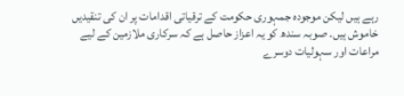رہے ہیں لیکن موجودہ جمہوری حکومت کے ترقیاتی اقدامات پر ان کی تنقیدیں خاموش ہیں۔ صوبہ سندھ کو یہ اعزاز حاصل ہے کہ سرکاری ملازمین کے لیے مراعات اور سہولیات دوسرے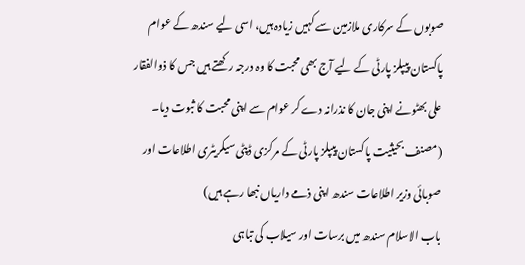صوبوں کے سرکاری ملازمین سے کہیں زیادہ ہیں، اسی لیے سندھ کے عوام پاکستان پیپلز پارٹی کے لیے آج بھی محبت کا وہ درجہ رکھتے ہیں جس کا ذوالفقار علی بھٹونے اپنی جان کا نذرانہ دے کر عوام سے اپنی محبت کا ثبوت دیا۔
(مصنف بحیثیت پاکستان پیپلز پارٹی کے مرکزی ڈپٹی سیکریٹری اطلاعات اور صوبائی وزیر اطلاعات سندھ اپنی ذمے داریاں نبھا رہے ہیں)
باب الاسلام سندھ میں برسات اور سیلاب کی تباہی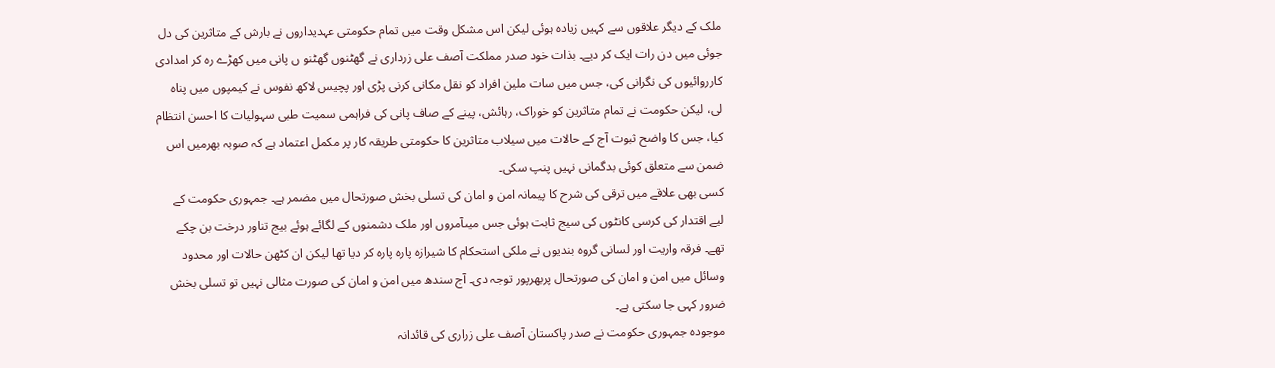ملک کے دیگر علاقوں سے کہیں زیادہ ہوئی لیکن اس مشکل وقت میں تمام حکومتی عہدیداروں نے بارش کے متاثرین کی دل جوئی میں دن رات ایک کر دیے۔ بذات خود صدر مملکت آصف علی زرداری نے گھٹنوں گھٹنو ں پانی میں کھڑے رہ کر امدادی کارروائیوں کی نگرانی کی، جس میں سات ملین افراد کو نقل مکانی کرنی پڑی اور پچیس لاکھ نفوس نے کیمپوں میں پناہ لی، لیکن حکومت نے تمام متاثرین کو خوراک، رہائش، پینے کے صاف پانی کی فراہمی سمیت طبی سہولیات کا احسن انتظام کیا، جس کا واضح ثبوت آج کے حالات میں سیلاب متاثرین کا حکومتی طریقہ کار پر مکمل اعتماد ہے کہ صوبہ بھرمیں اس ضمن سے متعلق کوئی بدگمانی نہیں پنپ سکی۔
کسی بھی علاقے میں ترقی کی شرح کا پیمانہ امن و امان کی تسلی بخش صورتحال میں مضمر ہے۔ جمہوری حکومت کے لیے اقتدار کی کرسی کانٹوں کی سیج ثابت ہوئی جس میںآمروں اور ملک دشمنوں کے لگائے ہوئے بیج تناور درخت بن چکے تھے۔ فرقہ واریت اور لسانی گروہ بندیوں نے ملکی استحکام کا شیرازہ پارہ پارہ کر دیا تھا لیکن ان کٹھن حالات اور محدود وسائل میں امن و امان کی صورتحال پربھرپور توجہ دی۔ آج سندھ میں امن و امان کی صورت مثالی نہیں تو تسلی بخش ضرور کہی جا سکتی ہے۔
موجودہ جمہوری حکومت نے صدر پاکستان آصف علی زراری کی قائدانہ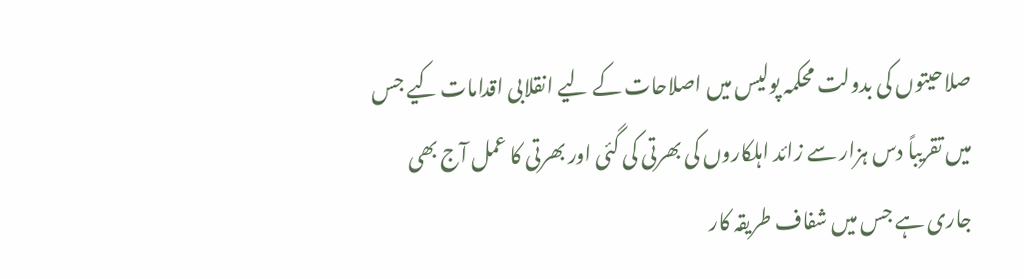صلاحیتوں کی بدولت محکمہ پولیس میں اصلاحات کے لیے انقلابی اقدامات کیے جس میں تقریباً دس ہزار سے زائد اہلکاروں کی بھرتی کی گئی اور بھرتی کا عمل آج بھی جاری ہے جس میں شفاف طریقہ کار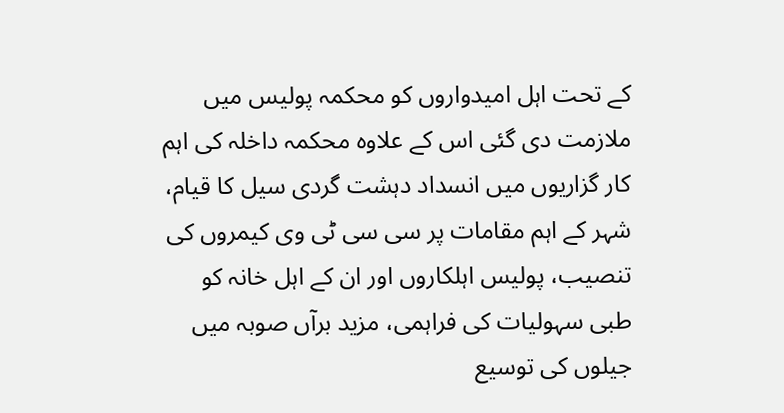کے تحت اہل امیدواروں کو محکمہ پولیس میں ملازمت دی گئی اس کے علاوہ محکمہ داخلہ کی اہم کار گزاریوں میں انسداد دہشت گردی سیل کا قیام، شہر کے اہم مقامات پر سی سی ٹی وی کیمروں کی تنصیب، پولیس اہلکاروں اور ان کے اہل خانہ کو طبی سہولیات کی فراہمی، مزید برآں صوبہ میں جیلوں کی توسیع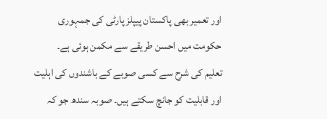اور تعمیر بھی پاکستان پیپلز پارٹی کی جمہوری حکومت میں احسن طریقے سے مکمن ہوئی ہے۔
تعلیم کی شرح سے کسی صوبے کے باشندوں کی اہلیت اور قابلیت کو جانچ سکتے ہیں۔ صوبہ سندھ جو کہ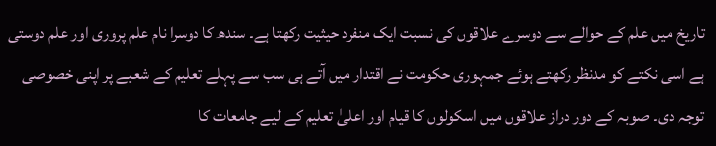تاریخ میں علم کے حوالے سے دوسرے علاقوں کی نسبت ایک منفرد حیثیت رکھتا ہے۔ سندھ کا دوسرا نام علم پروری اور علم دوستی ہے اسی نکتے کو مدنظر رکھتے ہوئے جمہوری حکومت نے اقتدار میں آتے ہی سب سے پہلے تعلیم کے شعبے پر اپنی خصوصی توجہ دی۔ صوبہ کے دور دراز علاقوں میں اسکولوں کا قیام اور اعلیٰ تعلیم کے لیے جامعات کا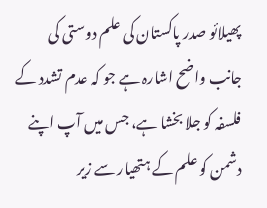پھیلائو صدر پاکستان کی علم دوستی کی جانب واضح اشارہ ہے جو کہ عدم تشدد کے فلسفہ کو جلا بخشا ہے، جس میں آپ اپنے دشمن کو علم کے ہتھیار سے زیر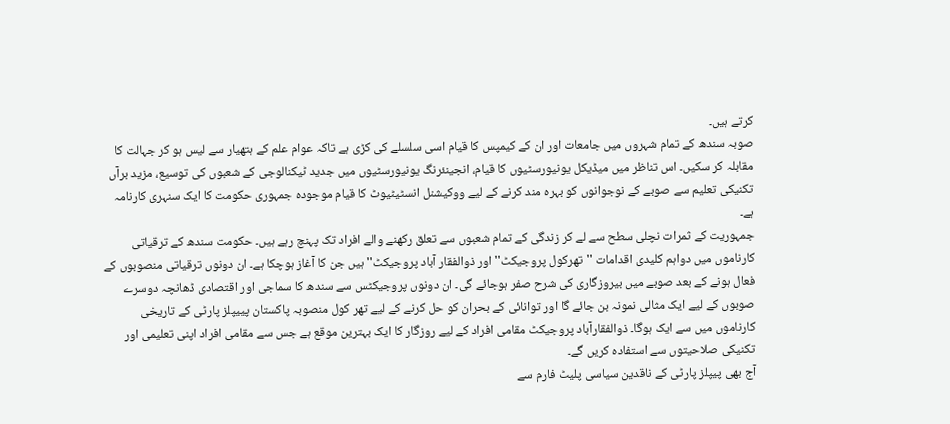کرتے ہیں۔
صوبہ سندھ کے تمام شہروں میں جامعات اور ان کے کیمپس کا قیام اسی سلسلے کی کڑی ہے تاکہ عوام علم کے ہتھیار سے لیس ہو کر جہالت کا مقابلہ کر سکیں۔ اس تناظر میں میڈیکل یونیورسٹیوں کا قیام، انجینئرنگ یونیورسٹیوں میں جدید ٹیکنالوجی کے شعبوں کی توسیع، مزید برآں تکنیکی تعلیم سے صوبے کے نوجوانوں کو بہرہ مند کرنے کے لیے ووکیشنل انسٹیٹیوٹ کا قیام موجودہ جمہوری حکومت کا ایک سنہری کارنامہ ہے۔
جمہوریت کے ثمرات نچلی سطح سے لے کر زندگی کے تمام شعبوں سے تعلق رکھنے والے افراد تک پہنچ رہے ہیں۔ حکومت سندھ کے ترقیاتی کارناموں میں دواہم کلیدی اقدامات ''تھرکول پروجیکٹ'' اور ذوالفقار آباد پروجیکٹ'' ہیں جن کا آغاز ہوچکا ہے۔ ان دونوں ترقیاتی منصوبوں کے فعال ہونے کے بعد صوبے میں بیروزگاری کی شرح صفر ہوجائے گی۔ ان دونوں پروجیکٹس سے سندھ کا سماجی اور اقتصادی ڈھانچہ دوسرے صوبوں کے لیے ایک مثالی نمونہ بن جائے گا اور توانائی کے بحران کو حل کرنے کے لیے تھر کول منصوبہ پاکستان پییپلز پارٹی کے تاریخی کارناموں میں سے ایک ہوگا۔ ذوالفقارآباد پروجیکٹ مقامی افراد کے لیے روزگار کا ایک بہترین موقع ہے جس سے مقامی افراد اپنی تعلیمی اور تکنیکی صلاحیتوں سے استفادہ کریں گے۔
آج بھی پیپلز پارٹی کے ناقدین سیاسی پلیٹ فارم سے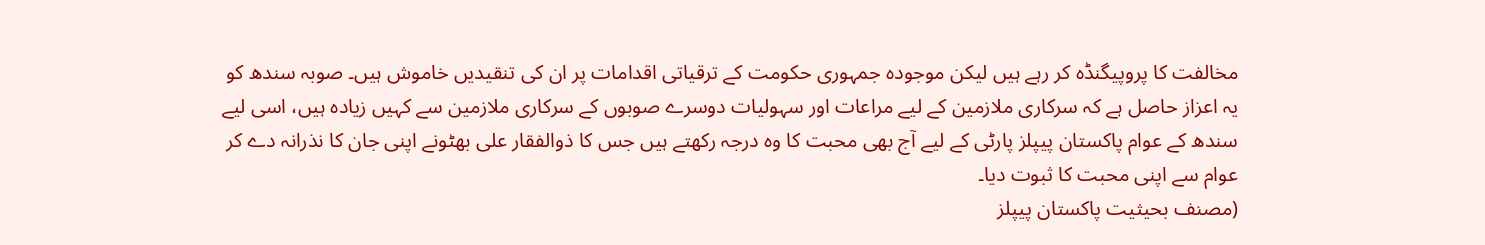مخالفت کا پروپیگنڈہ کر رہے ہیں لیکن موجودہ جمہوری حکومت کے ترقیاتی اقدامات پر ان کی تنقیدیں خاموش ہیں۔ صوبہ سندھ کو یہ اعزاز حاصل ہے کہ سرکاری ملازمین کے لیے مراعات اور سہولیات دوسرے صوبوں کے سرکاری ملازمین سے کہیں زیادہ ہیں، اسی لیے سندھ کے عوام پاکستان پیپلز پارٹی کے لیے آج بھی محبت کا وہ درجہ رکھتے ہیں جس کا ذوالفقار علی بھٹونے اپنی جان کا نذرانہ دے کر عوام سے اپنی محبت کا ثبوت دیا۔
(مصنف بحیثیت پاکستان پیپلز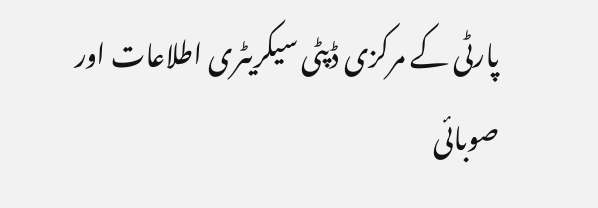پارٹی کے مرکزی ڈپٹی سیکریٹری اطلاعات اور صوبائی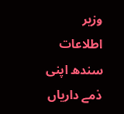وزیر اطلاعات سندھ اپنی ذمے داریاں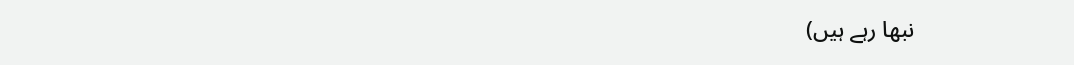نبھا رہے ہیں)